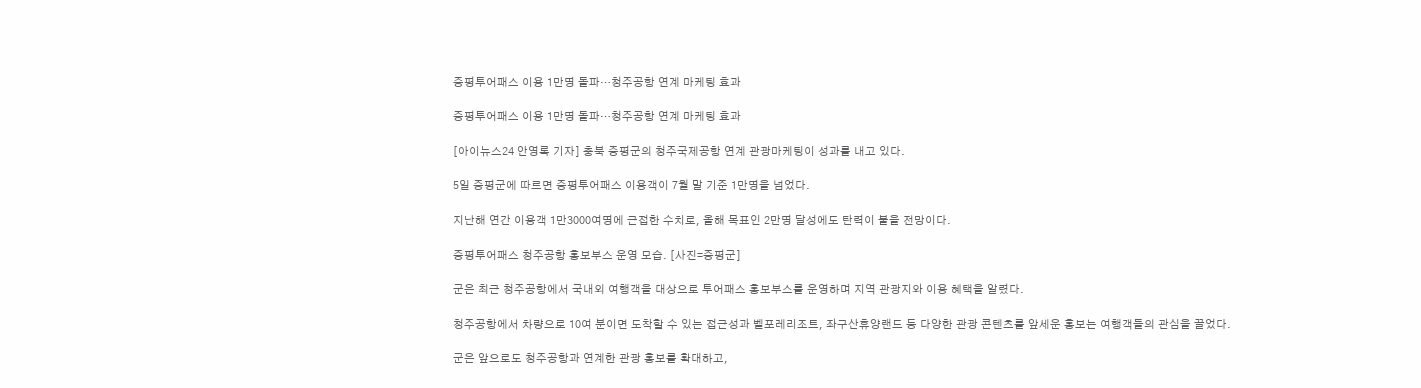증평투어패스 이용 1만명 돌파…청주공항 연계 마케팅 효과

증평투어패스 이용 1만명 돌파…청주공항 연계 마케팅 효과

[아이뉴스24 안영록 기자] 충북 증평군의 청주국제공항 연계 관광마케팅이 성과를 내고 있다.

5일 증평군에 따르면 증평투어패스 이용객이 7월 말 기준 1만명을 넘었다.

지난해 연간 이용객 1만3000여명에 근접한 수치로, 올해 목표인 2만명 달성에도 탄력이 붙을 전망이다.

증평투어패스 청주공항 홍보부스 운영 모습. [사진=증평군]

군은 최근 청주공항에서 국내외 여행객을 대상으로 투어패스 홍보부스를 운영하며 지역 관광지와 이용 혜택을 알렸다.

청주공항에서 차량으로 10여 분이면 도착할 수 있는 접근성과 벨포레리조트, 좌구산휴양랜드 등 다양한 관광 콘텐츠를 앞세운 홍보는 여행객들의 관심을 끌었다.

군은 앞으로도 청주공항과 연계한 관광 홍보를 확대하고,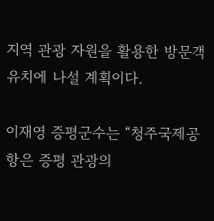지역 관광 자원을 활용한 방문객 유치에 나설 계획이다.

이재영 증평군수는 “청주국제공항은 증평 관광의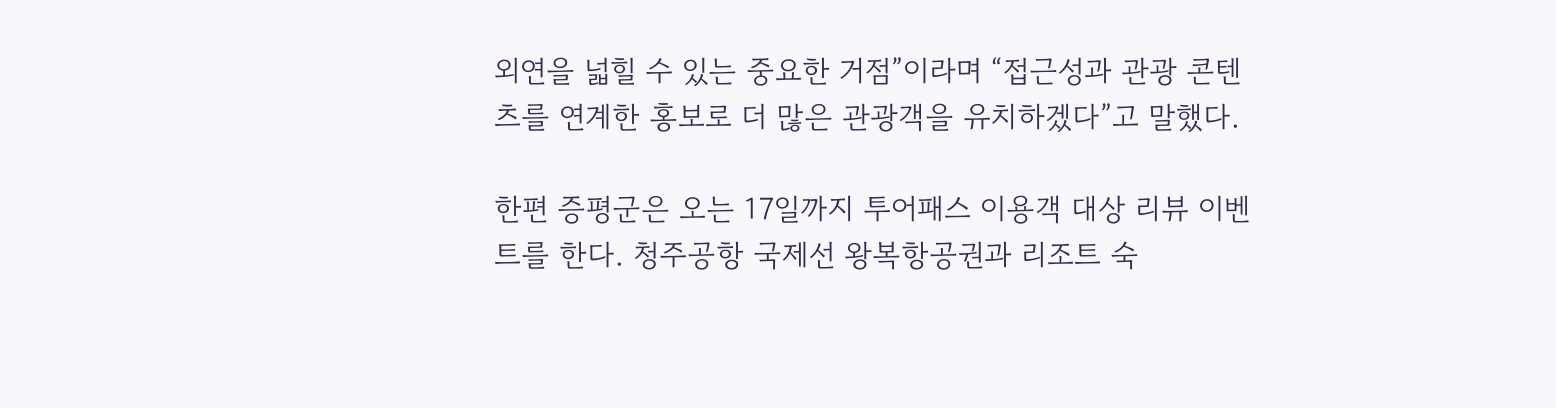외연을 넓힐 수 있는 중요한 거점”이라며 “접근성과 관광 콘텐츠를 연계한 홍보로 더 많은 관광객을 유치하겠다”고 말했다.

한편 증평군은 오는 17일까지 투어패스 이용객 대상 리뷰 이벤트를 한다. 청주공항 국제선 왕복항공권과 리조트 숙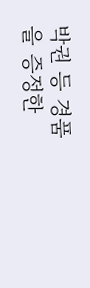박권 등 경품을 증정한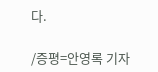다.

/증평=안영록 기자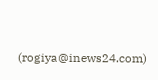(rogiya@inews24.com)